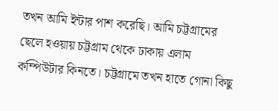তখন আমি ইন্টার পাশ করেছি। আমি চট্টগ্রামের ছেলে হওয়ায় চট্টগ্রাম থেকে ঢাকায় এলাম কম্পিউটার কিনতে। চট্টগ্রামে তখন হাতে গোনা কিছু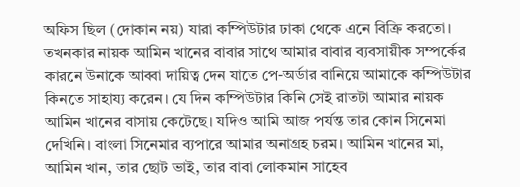অফিস ছিল (দোকান নয়) যারা কম্পিউটার ঢাকা থেকে এনে বিক্রি করতো।
তখনকার নায়ক আমিন খানের বাবার সাথে আমার বাবার ব্যবসায়ীক সম্পর্কের কারনে উনাকে আব্বা দায়িত্ব দেন যাতে পে-অর্ডার বানিয়ে আমাকে কম্পিউটার কিনতে সাহায্য করেন। যে দিন কম্পিউটার কিনি সেই রাতটা আমার নায়ক আমিন খানের বাসায় কেটেছে। যদিও আমি আজ পর্যন্ত তার কোন সিনেমা দেখিনি। বাংলা সিনেমার ব্যপারে আমার অনাগ্রহ চরম। আমিন খানের মা, আমিন খান, তার ছোট ভাই, তার বাবা লোকমান সাহেব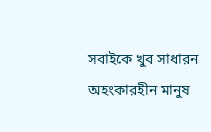সবাইকে খুব সাধারন অহংকারহীন মানুষ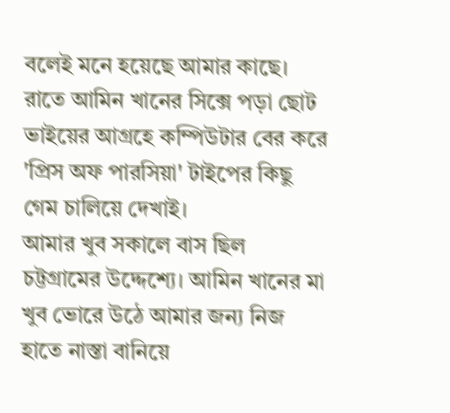বলেই মনে হয়েছে আমার কাছে। রাতে আমিন খানের সিক্সে পড়া ছোট ভাইয়ের আগ্রহে কম্পিউটার বের করে 'প্রিস অফ পারসিয়া' টাইপের কিছু গেম চালিয়ে দেখাই।
আমার খুব সকালে বাস ছিল চট্টগ্রামের উদ্দেশ্যে। আমিন খানের মা খুব ভোরে উঠে আমার জন্য নিজ হাতে নাস্তা বানিয়ে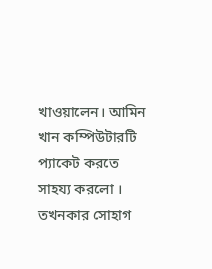খাওয়ালেন। আমিন খান কম্পিউটারটি প্যাকেট করতে সাহয্য করলো । তখনকার সোহাগ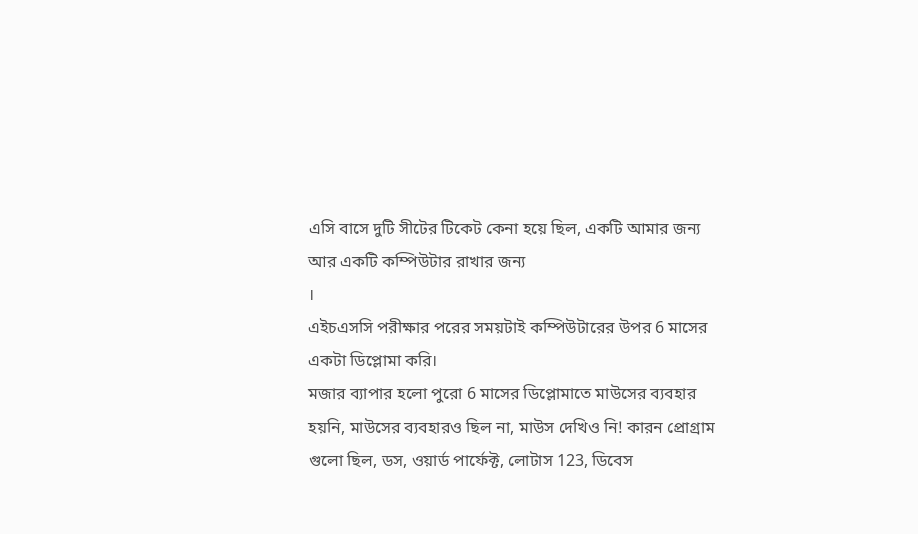এসি বাসে দুটি সীটের টিকেট কেনা হয়ে ছিল, একটি আমার জন্য আর একটি কম্পিউটার রাখার জন্য
।
এইচএসসি পরীক্ষার পরের সময়টাই কম্পিউটারের উপর 6 মাসের একটা ডিপ্লোমা করি।
মজার ব্যাপার হলো পুরো 6 মাসের ডিপ্লোমাতে মাউসের ব্যবহার হয়নি, মাউসের ব্যবহারও ছিল না, মাউস দেখিও নি! কারন প্রোগ্রাম গুলো ছিল, ডস, ওয়ার্ড পার্ফেক্ট, লোটাস 123, ডিবেস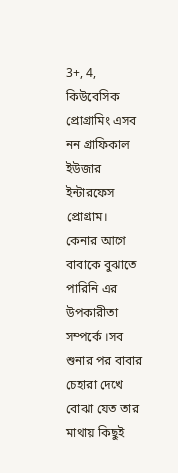3+, 4, কিউবেসিক প্রোগ্রামিং এসব নন গ্রাফিকাল ইউজার ইন্টারফেস প্রোগ্রাম।
কেনার আগে বাবাকে বুঝাতে পারিনি এর উপকারীতা সম্পর্কে ।সব শুনার পর বাবার চেহারা দেখে বোঝা যেত তার মাথায় কিছুই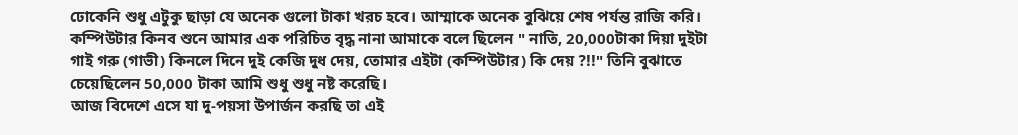ঢোকেনি শুধু এটুকু ছাড়া যে অনেক গুলো টাকা খরচ হবে। আম্মাকে অনেক বুঝিয়ে শেষ পর্যন্ত রাজি করি।
কম্পিউটার কিনব শুনে আমার এক পরিচিত বৃদ্ধ নানা আমাকে বলে ছিলেন " নাতি, 20,000টাকা দিয়া দুইটা গাই গরু (গাভী) কিনলে দিনে দুই কেজি দুধ দেয়, তোমার এইটা (কম্পিউটার) কি দেয় ?!!" তিনি বুঝাতে চেয়েছিলেন 50,000 টাকা আমি শুধু শুধু নষ্ট করেছি।
আজ বিদেশে এসে যা দু-পয়সা উপার্জন করছি তা এই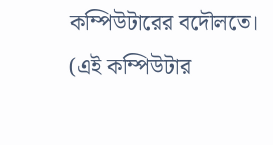কম্পিউটারের বদৌলতে।
(এই কম্পিউটার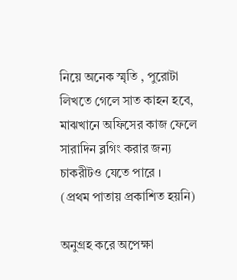নিয়ে অনেক স্মৃতি , পুরোটা লিখতে গেলে সাত কাহন হবে, মাঝখানে অফিসের কাজ ফেলে সারাদিন ব্লগিং করার জন্য চাকরীটও যেতে পারে ।
(প্রথম পাতায় প্রকাশিত হয়নি)

অনুগ্রহ করে অপেক্ষা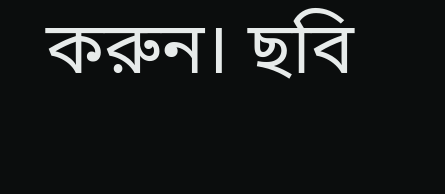করুন। ছবি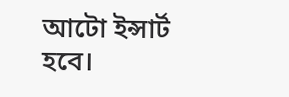আটো ইন্সার্ট হবে।